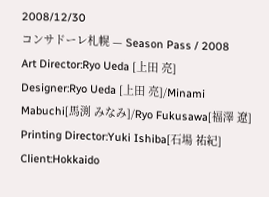2008/12/30
コンサドーレ札幌 — Season Pass / 2008
Art Director:Ryo Ueda [上田 亮]
Designer:Ryo Ueda [上田 亮]/Minami Mabuchi[馬渕 みなみ]/Ryo Fukusawa[福澤 遼]
Printing Director:Yuki Ishiba[石場 祐紀]
Client:Hokkaido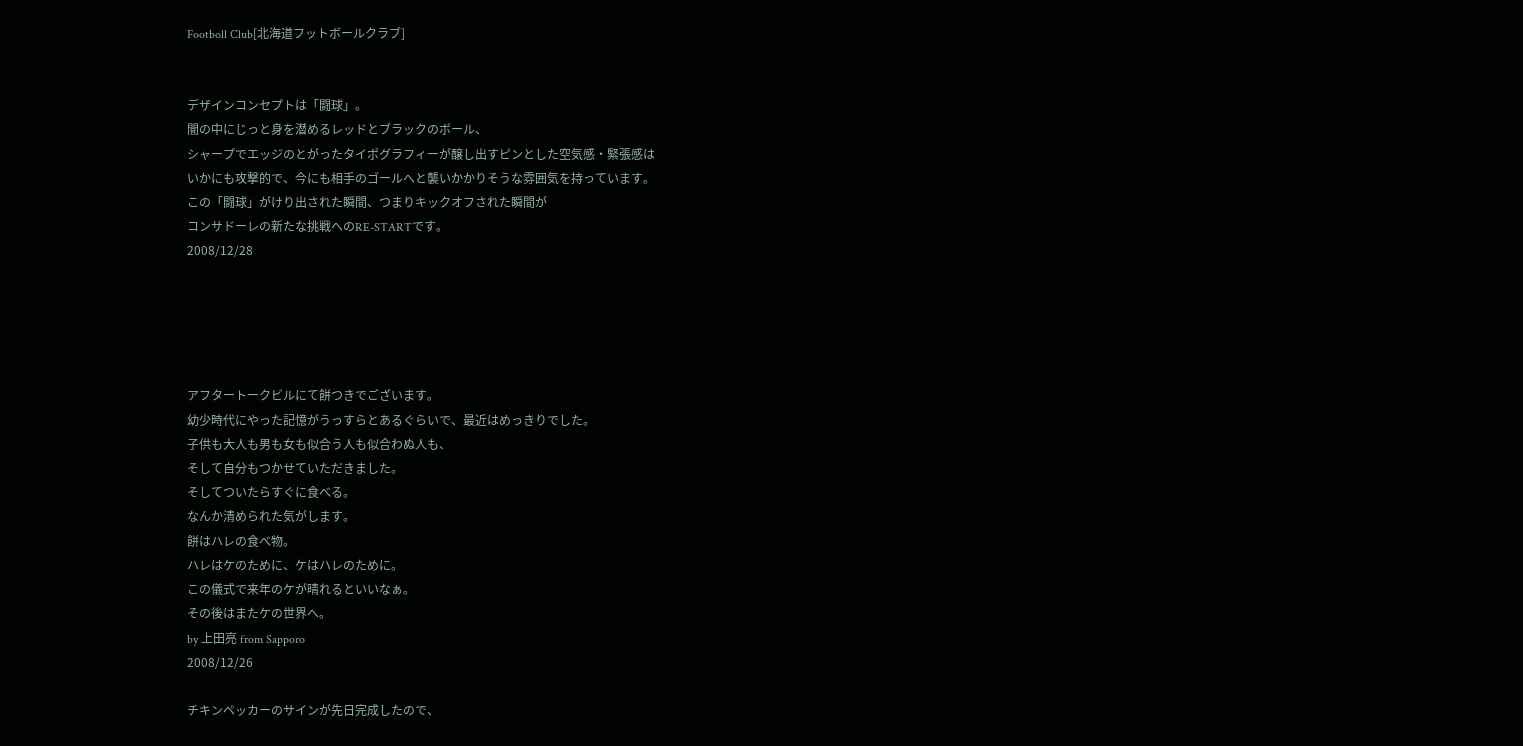Footboll Club[北海道フットボールクラブ]


デザインコンセプトは「闘球」。
闇の中にじっと身を潜めるレッドとブラックのボール、
シャープでエッジのとがったタイポグラフィーが醸し出すピンとした空気感・緊張感は
いかにも攻撃的で、今にも相手のゴールへと襲いかかりそうな雰囲気を持っています。
この「闘球」がけり出された瞬間、つまりキックオフされた瞬間が
コンサドーレの新たな挑戦へのRE-STARTです。
2008/12/28





アフタートークビルにて餅つきでございます。
幼少時代にやった記憶がうっすらとあるぐらいで、最近はめっきりでした。
子供も大人も男も女も似合う人も似合わぬ人も、
そして自分もつかせていただきました。
そしてついたらすぐに食べる。
なんか清められた気がします。
餅はハレの食べ物。
ハレはケのために、ケはハレのために。
この儀式で来年のケが晴れるといいなぁ。
その後はまたケの世界へ。
by 上田亮 from Sapporo
2008/12/26

チキンペッカーのサインが先日完成したので、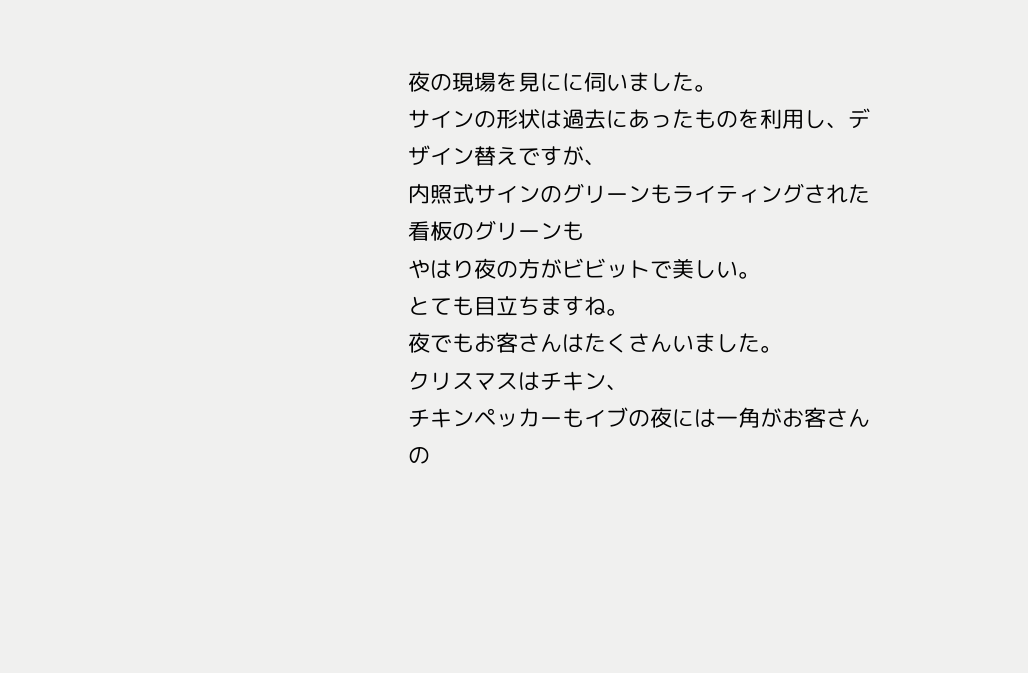夜の現場を見にに伺いました。
サインの形状は過去にあったものを利用し、デザイン替えですが、
内照式サインのグリーンもライティングされた看板のグリーンも
やはり夜の方がビビットで美しい。
とても目立ちますね。
夜でもお客さんはたくさんいました。
クリスマスはチキン、
チキンペッカーもイブの夜には一角がお客さんの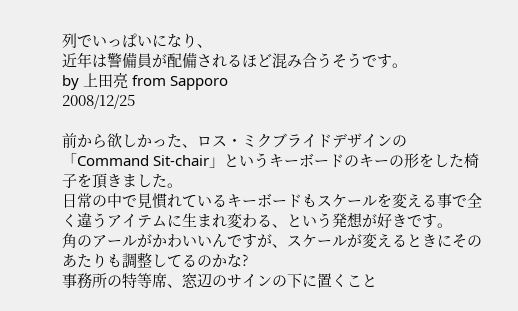列でいっぱいになり、
近年は警備員が配備されるほど混み合うそうです。
by 上田亮 from Sapporo
2008/12/25

前から欲しかった、ロス・ミクブライドデザインの
「Command Sit-chair」というキーボードのキーの形をした椅子を頂きました。
日常の中で見慣れているキーボードもスケールを変える事で全く違うアイテムに生まれ変わる、という発想が好きです。
角のアールがかわいいんですが、スケールが変えるときにそのあたりも調整してるのかな?
事務所の特等席、窓辺のサインの下に置くこと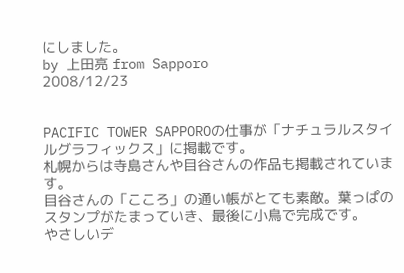にしました。
by 上田亮 from Sapporo
2008/12/23


PACIFIC TOWER SAPPOROの仕事が「ナチュラルスタイルグラフィックス」に掲載です。
札幌からは寺島さんや目谷さんの作品も掲載されています。
目谷さんの「こころ」の通い帳がとても素敵。葉っぱのスタンプがたまっていき、最後に小鳥で完成です。
やさしいデ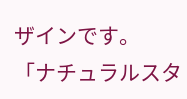ザインです。
「ナチュラルスタ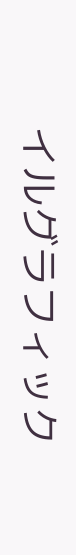イルグラフィック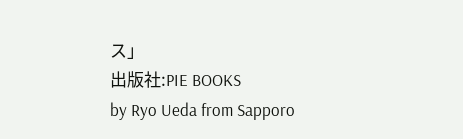ス」
出版社:PIE BOOKS
by Ryo Ueda from Sapporo